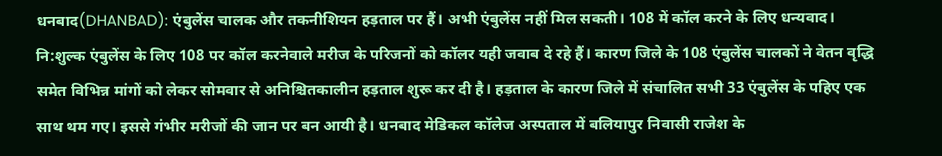धनबाद(DHANBAD): एंबुलेंस चालक और तकनीशियन हड़ताल पर हैं। अभी एंबुलेंस नहीं मिल सकती। 108 में कॉल करने के लिए धन्यवाद। नि:शुल्क एंबुलेंस के लिए 108 पर कॉल करनेवाले मरीज के परिजनों को कॉलर यही जवाब दे रहे हैं। कारण जिले के 108 एंबुलेंस चालकों ने वेतन वृद्धि समेत विभिन्न मांगों को लेकर सोमवार से अनिश्चितकालीन हड़ताल शुरू कर दी है। हड़ताल के कारण जिले में संचालित सभी 33 एंबुलेंस के पहिए एक साथ थम गए। इससे गंभीर मरीजों की जान पर बन आयी है। धनबाद मेडिकल कॉलेज अस्पताल में बलियापुर निवासी राजेश के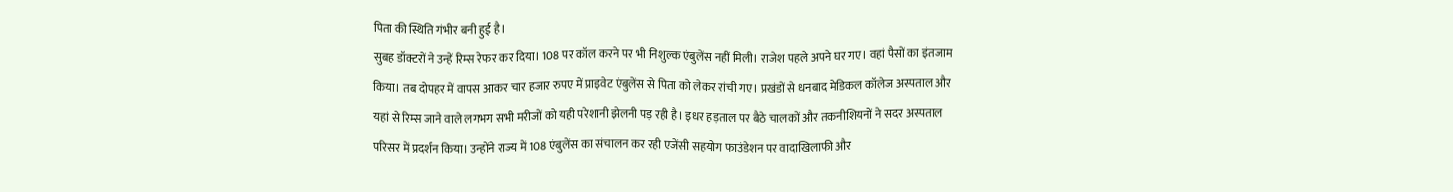पिता की स्थिति गंभीर बनी हुई है।
सुबह डॉक्टरों ने उन्हें रिम्स रेफर कर दिया। 108 पर कॉल करने पर भी निशुल्क एंबुलेंस नहीं मिली। राजेश पहले अपने घर गए। वहां पैसों का इंतजाम किया। तब दोपहर में वापस आकर चार हजार रुपए में प्राइवेट एंबुलेंस से पिता को लेकर रांची गए। प्रखंडों से धनबाद मेडिकल कॉलेज अस्पताल और यहां से रिम्स जाने वाले लगभग सभी मरीजों को यही परेशानी झेलनी पड़ रही है। इधर हड़ताल पर बैठे चालकों और तकनीशियनों ने सदर अस्पताल परिसर में प्रदर्शन किया। उन्होंने राज्य में 108 एंबुलेंस का संचालन कर रही एजेंसी सहयोग फाउंडेशन पर वादाखिलाफी और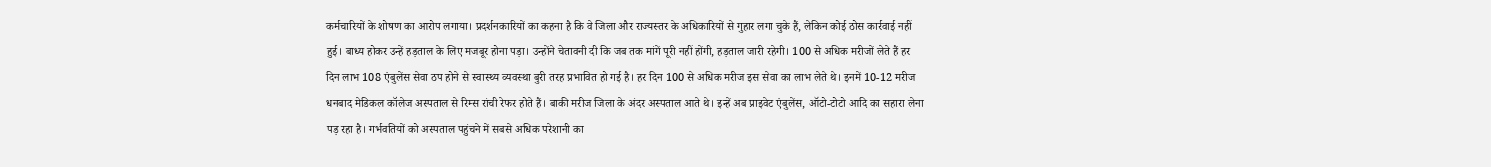कर्मचारियों के शोषण का आरोप लगाया। प्रदर्शनकारियों का कहना है कि वे जिला और राज्यस्तर के अधिकारियों से गुहार लगा चुके हैं, लेकिन कोई ठोस कार्रवाई नहीं हुई। बाध्य होकर उन्हें हड़ताल के लिए मजबूर होना पड़ा। उन्होंने चेतावनी दी कि जब तक मांगें पूरी नहीं होंगी, हड़ताल जारी रहेगी। 100 से अधिक मरीजों लेते हैं हर दिन लाभ 108 एंबुलेंस सेवा ठप होने से स्वास्थ्य व्यवस्था बुरी तरह प्रभावित हो गई है। हर दिन 100 से अधिक मरीज इस सेवा का लाभ लेते थे। इनमें 10-12 मरीज धनबाद मेडिकल कॉलेज अस्पताल से रिम्स रांची रेफर होते हैं। बाकी मरीज जिला के अंदर अस्पताल आते थे। इन्हें अब प्राइवेट एंबुलेंस, ऑटो-टोटो आदि का सहारा लेना पड़ रहा है। गर्भवतियों को अस्पताल पहुंचने में सबसे अधिक परेशानी का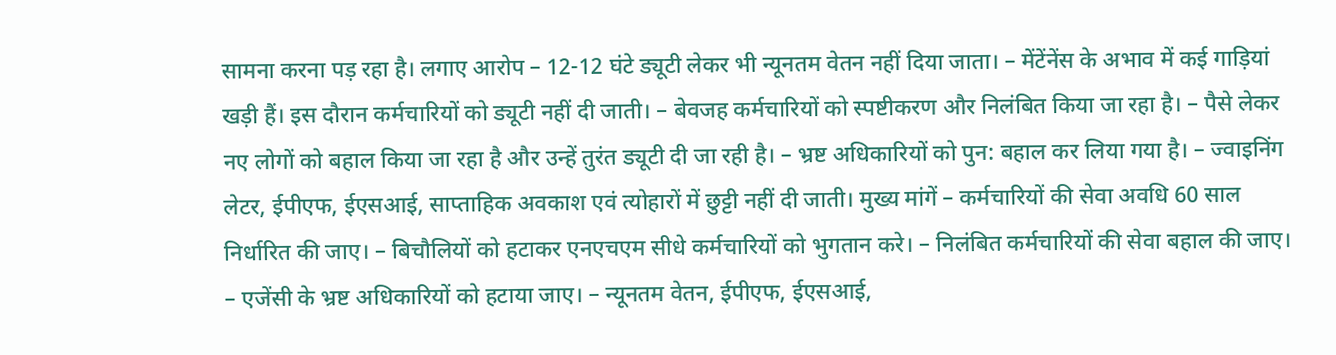सामना करना पड़ रहा है। लगाए आरोप – 12-12 घंटे ड्यूटी लेकर भी न्यूनतम वेतन नहीं दिया जाता। – मेंटेंनेंस के अभाव में कई गाड़ियां खड़ी हैं। इस दौरान कर्मचारियों को ड्यूटी नहीं दी जाती। – बेवजह कर्मचारियों को स्पष्टीकरण और निलंबित किया जा रहा है। – पैसे लेकर नए लोगों को बहाल किया जा रहा है और उन्हें तुरंत ड्यूटी दी जा रही है। – भ्रष्ट अधिकारियों को पुन: बहाल कर लिया गया है। – ज्वाइनिंग लेटर, ईपीएफ, ईएसआई, साप्ताहिक अवकाश एवं त्योहारों में छुट्टी नहीं दी जाती। मुख्य मांगें – कर्मचारियों की सेवा अवधि 60 साल निर्धारित की जाए। – बिचौलियों को हटाकर एनएचएम सीधे कर्मचारियों को भुगतान करे। – निलंबित कर्मचारियों की सेवा बहाल की जाए। – एजेंसी के भ्रष्ट अधिकारियों को हटाया जाए। – न्यूनतम वेतन, ईपीएफ, ईएसआई,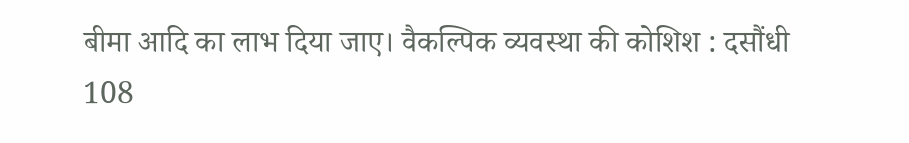बीमा आदि का लाभ दिया जाए। वैकल्पिक व्यवस्था की कोशिश : दसौंधी 108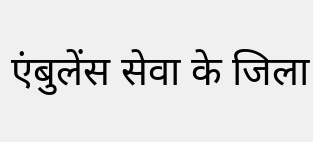एंबुलेंस सेवा के जिला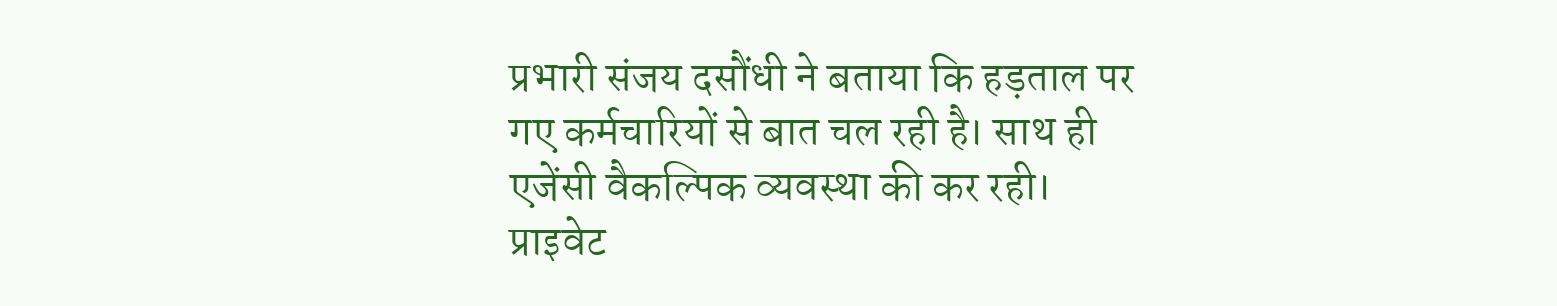प्रभारी संजय दसौंधी ने बताया कि हड़ताल पर गए कर्मचारियों से बात चल रही है। साथ ही एजेंसी वैकल्पिक व्यवस्था की कर रही। प्राइवेट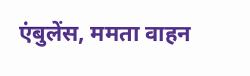एंबुलेंस, ममता वाहन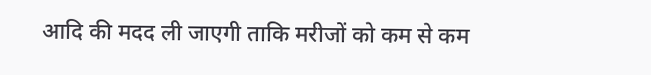आदि की मदद ली जाएगी ताकि मरीजों को कम से कम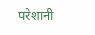परेशानी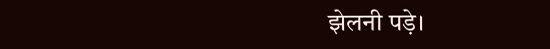झेलनी पड़े।